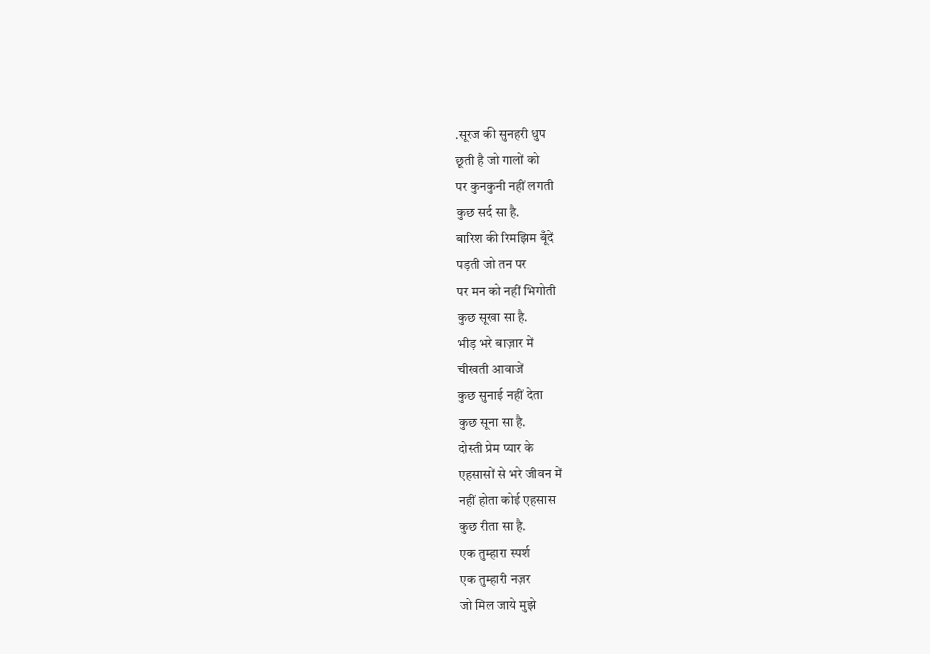.सूरज की सुनहरी धुप
छूती है जो गालों को
पर कुनकुनी नहीं लगती
कुछ सर्द सा है.
बारिश की रिमझिम बूँदें
पड़ती जो तन पर
पर मन को नहीं भिगोती
कुछ सूखा सा है.
भीड़ भरे बाज़ार में
चीखती आवाजें
कुछ सुनाई नहीं देता
कुछ सूना सा है.
दोस्ती प्रेम प्यार के
एहसासों से भरे जीवन में
नहीं होता कोई एहसास
कुछ रीता सा है.
एक तुम्हारा स्पर्श
एक तुम्हारी नज़र
जो मिल जाये मुझे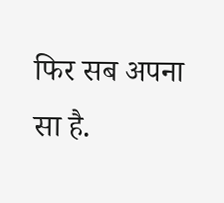फिर सब अपना सा है.